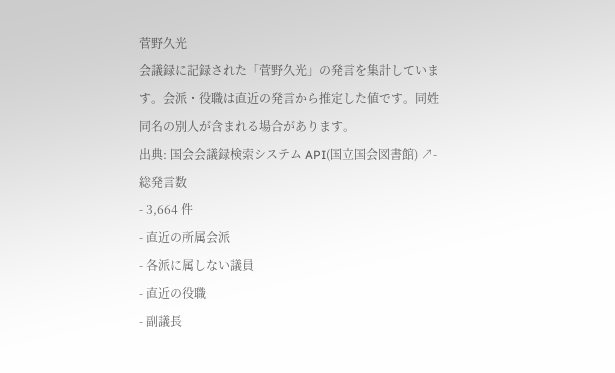菅野久光
会議録に記録された「菅野久光」の発言を集計しています。会派・役職は直近の発言から推定した値です。同姓同名の別人が含まれる場合があります。
出典: 国会会議録検索システム API(国立国会図書館) ↗- 総発言数
- 3,664 件
- 直近の所属会派
- 各派に属しない議員
- 直近の役職
- 副議長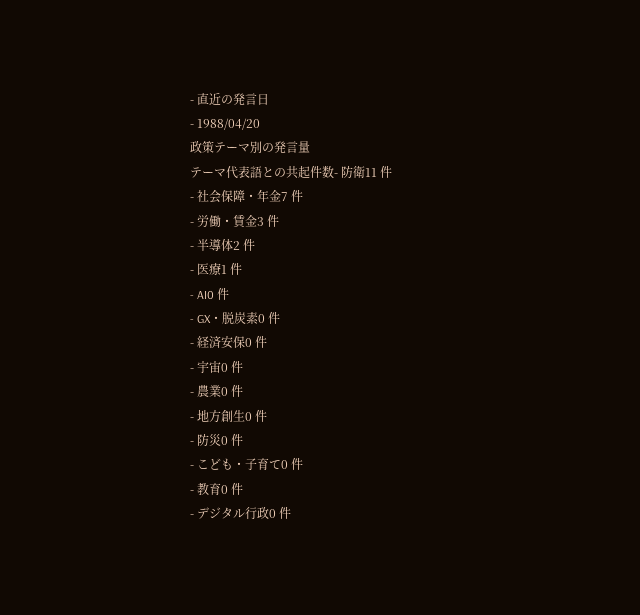- 直近の発言日
- 1988/04/20
政策テーマ別の発言量
テーマ代表語との共起件数- 防衛11 件
- 社会保障・年金7 件
- 労働・賃金3 件
- 半導体2 件
- 医療1 件
- AI0 件
- GX・脱炭素0 件
- 経済安保0 件
- 宇宙0 件
- 農業0 件
- 地方創生0 件
- 防災0 件
- こども・子育て0 件
- 教育0 件
- デジタル行政0 件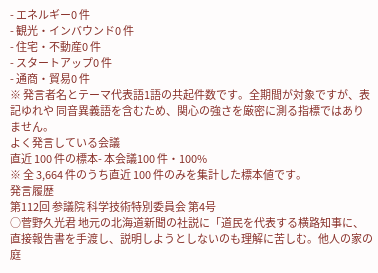- エネルギー0 件
- 観光・インバウンド0 件
- 住宅・不動産0 件
- スタートアップ0 件
- 通商・貿易0 件
※ 発言者名とテーマ代表語1語の共起件数です。全期間が対象ですが、表記ゆれや 同音異義語を含むため、関心の強さを厳密に測る指標ではありません。
よく発言している会議
直近 100 件の標本- 本会議100 件・100%
※ 全 3,664 件のうち直近 100 件のみを集計した標本値です。
発言履歴
第112回 参議院 科学技術特別委員会 第4号
○菅野久光君 地元の北海道新聞の社説に「道民を代表する横路知事に、直接報告書を手渡し、説明しようとしないのも理解に苦しむ。他人の家の庭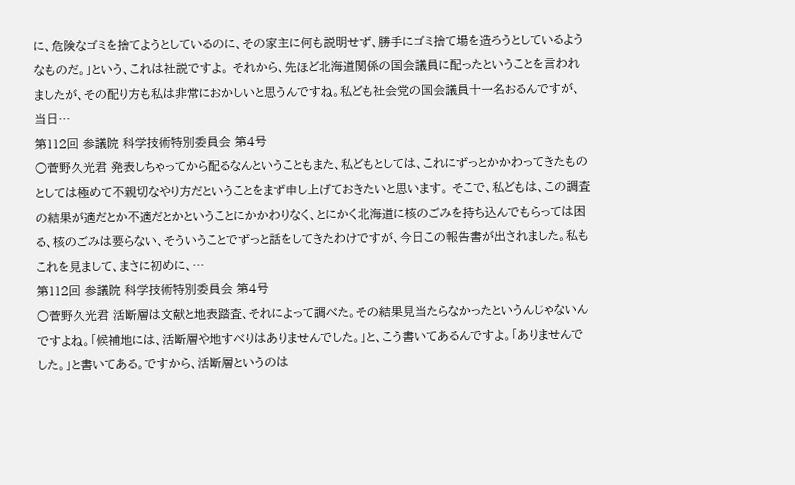に、危険なゴミを捨てようとしているのに、その家主に何も説明せず、勝手にゴミ捨て場を造ろうとしているようなものだ。」という、これは社説ですよ。 それから、先ほど北海道関係の国会議員に配ったということを言われましたが、その配り方も私は非常におかしいと思うんですね。私ども社会党の国会議員十一名おるんですが、当日…
第112回 参議院 科学技術特別委員会 第4号
○菅野久光君 発表しちゃってから配るなんということもまた、私どもとしては、これにずっとかかわってきたものとしては極めて不親切なやり方だということをまず申し上げておきたいと思います。 そこで、私どもは、この調査の結果が適だとか不適だとかということにかかわりなく、とにかく北海道に核のごみを持ち込んでもらっては困る、核のごみは要らない、そういうことでずっと話をしてきたわけですが、今日この報告書が出されました。私もこれを見まして、まさに初めに、…
第112回 参議院 科学技術特別委員会 第4号
○菅野久光君 活断層は文献と地表踏査、それによって調べた。その結果見当たらなかったというんじゃないんですよね。「候補地には、活断層や地すべりはありませんでした。」と、こう書いてあるんですよ。「ありませんでした。」と書いてある。ですから、活断層というのは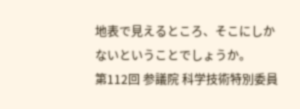地表で見えるところ、そこにしかないということでしょうか。
第112回 参議院 科学技術特別委員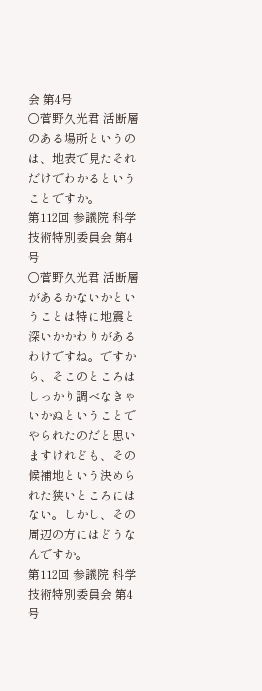会 第4号
○菅野久光君 活断層のある場所というのは、地表で見たそれだけでわかるということですか。
第112回 参議院 科学技術特別委員会 第4号
○菅野久光君 活断層があるかないかということは特に地震と深いかかわりがあるわけですね。ですから、そこのところはしっかり調べなきゃいかぬということでやられたのだと思いますけれども、その候補地という決められた狭いところにはない。しかし、その周辺の方にはどうなんですか。
第112回 参議院 科学技術特別委員会 第4号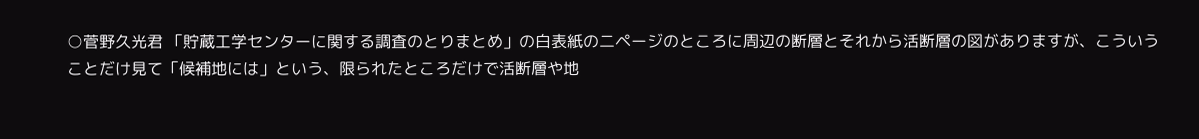○菅野久光君 「貯蔵工学センターに関する調査のとりまとめ」の白表紙の二ページのところに周辺の断層とそれから活断層の図がありますが、こういうことだけ見て「候補地には」という、限られたところだけで活断層や地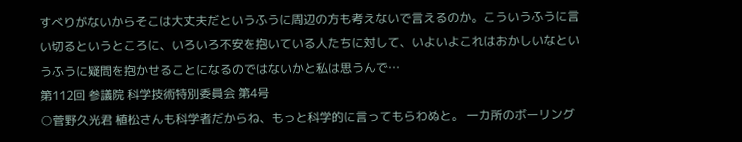すべりがないからそこは大丈夫だというふうに周辺の方も考えないで言えるのか。こういうふうに言い切るというところに、いろいろ不安を抱いている人たちに対して、いよいよこれはおかしいなというふうに疑問を抱かせることになるのではないかと私は思うんで…
第112回 参議院 科学技術特別委員会 第4号
○菅野久光君 植松さんも科学者だからね、もっと科学的に言ってもらわぬと。 一カ所のボーリング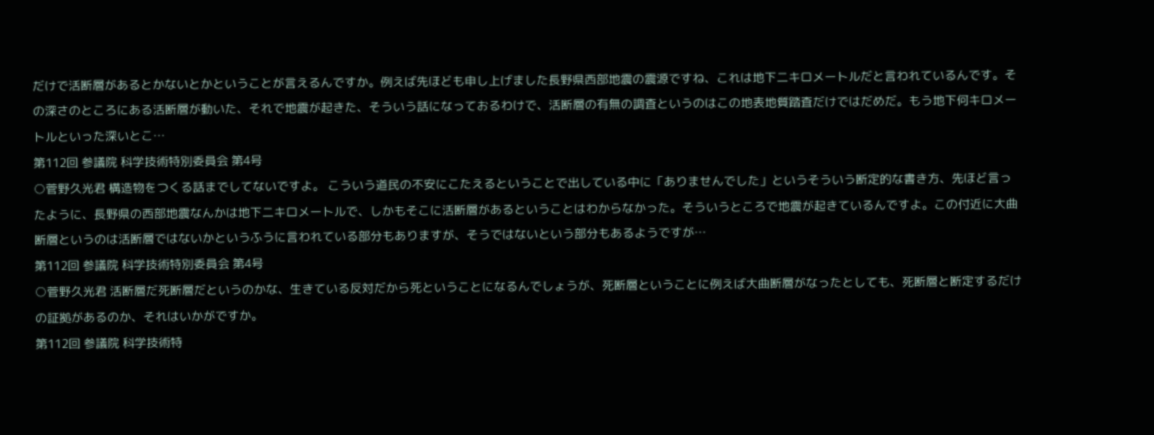だけで活断層があるとかないとかということが言えるんですか。例えば先ほども申し上げました長野県西部地震の震源ですね、これは地下二キロメートルだと言われているんです。その深さのところにある活断層が動いた、それで地震が起きた、そういう話になっておるわけで、活断層の有無の調査というのはこの地表地質踏査だけではだめだ。もう地下何キロメートルといった深いとこ…
第112回 参議院 科学技術特別委員会 第4号
○菅野久光君 構造物をつくる話までしてないですよ。 こういう道民の不安にこたえるということで出している中に「ありませんでした」というそういう断定的な書き方、先ほど言ったように、長野県の西部地震なんかは地下二キロメートルで、しかもそこに活断層があるということはわからなかった。そういうところで地震が起きているんですよ。この付近に大曲断層というのは活断層ではないかというふうに言われている部分もありますが、そうではないという部分もあるようですが…
第112回 参議院 科学技術特別委員会 第4号
○菅野久光君 活断層だ死断層だというのかな、生きている反対だから死ということになるんでしょうが、死断層ということに例えば大曲断層がなったとしても、死断層と断定するだけの証拠があるのか、それはいかがですか。
第112回 参議院 科学技術特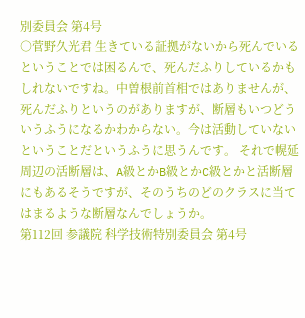別委員会 第4号
○菅野久光君 生きている証拠がないから死んでいるということでは困るんで、死んだふりしているかもしれないですね。中曽根前首相ではありませんが、死んだふりというのがありますが、断層もいつどういうふうになるかわからない。今は活動していないということだというふうに思うんです。 それで幌延周辺の活断層は、A級とかB級とかC級とかと活断層にもあるそうですが、そのうちのどのクラスに当てはまるような断層なんでしょうか。
第112回 参議院 科学技術特別委員会 第4号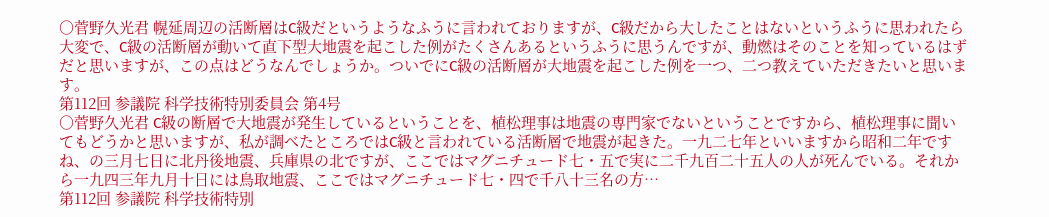○菅野久光君 幌延周辺の活断層はC級だというようなふうに言われておりますが、C級だから大したことはないというふうに思われたら大変で、C級の活断層が動いて直下型大地震を起こした例がたくさんあるというふうに思うんですが、動燃はそのことを知っているはずだと思いますが、この点はどうなんでしょうか。ついでにC級の活断層が大地震を起こした例を一つ、二つ教えていただきたいと思います。
第112回 参議院 科学技術特別委員会 第4号
○菅野久光君 C級の断層で大地震が発生しているということを、植松理事は地震の専門家でないということですから、植松理事に聞いてもどうかと思いますが、私が調べたところではC級と言われている活断層で地震が起きた。一九二七年といいますから昭和二年ですね、の三月七日に北丹後地震、兵庫県の北ですが、ここではマグニチュード七・五で実に二千九百二十五人の人が死んでいる。それから一九四三年九月十日には鳥取地震、ここではマグニチュード七・四で千八十三名の方…
第112回 参議院 科学技術特別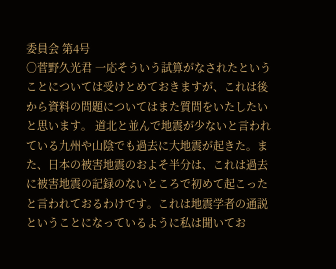委員会 第4号
○菅野久光君 一応そういう試算がなされたということについては受けとめておきますが、これは後から資料の問題についてはまた質問をいたしたいと思います。 道北と並んで地震が少ないと言われている九州や山陰でも過去に大地震が起きた。また、日本の被害地震のおよそ半分は、これは過去に被害地震の記録のないところで初めて起こったと言われておるわけです。これは地震学者の通説ということになっているように私は聞いてお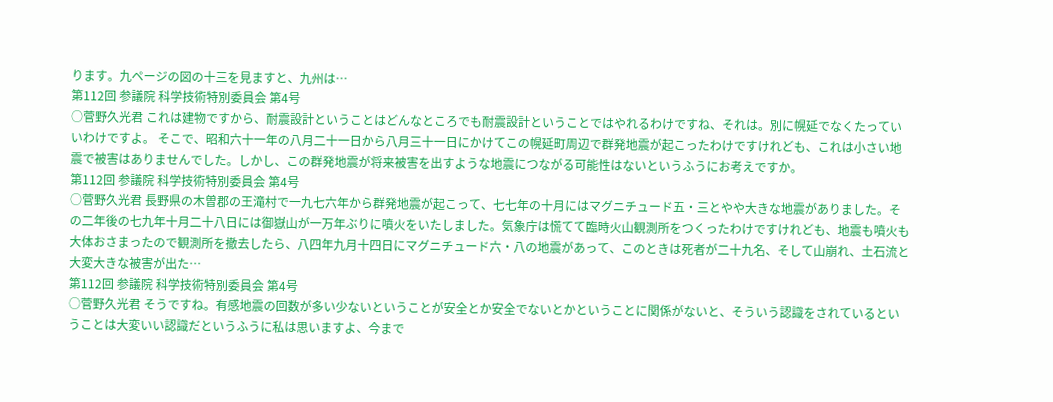ります。九ページの図の十三を見ますと、九州は…
第112回 参議院 科学技術特別委員会 第4号
○菅野久光君 これは建物ですから、耐震設計ということはどんなところでも耐震設計ということではやれるわけですね、それは。別に幌延でなくたっていいわけですよ。 そこで、昭和六十一年の八月二十一日から八月三十一日にかけてこの幌延町周辺で群発地震が起こったわけですけれども、これは小さい地震で被害はありませんでした。しかし、この群発地震が将来被害を出すような地震につながる可能性はないというふうにお考えですか。
第112回 参議院 科学技術特別委員会 第4号
○菅野久光君 長野県の木曽郡の王滝村で一九七六年から群発地震が起こって、七七年の十月にはマグニチュード五・三とやや大きな地震がありました。その二年後の七九年十月二十八日には御嶽山が一万年ぶりに噴火をいたしました。気象庁は慌てて臨時火山観測所をつくったわけですけれども、地震も噴火も大体おさまったので観測所を撤去したら、八四年九月十四日にマグニチュード六・八の地震があって、このときは死者が二十九名、そして山崩れ、土石流と大変大きな被害が出た…
第112回 参議院 科学技術特別委員会 第4号
○菅野久光君 そうですね。有感地震の回数が多い少ないということが安全とか安全でないとかということに関係がないと、そういう認識をされているということは大変いい認識だというふうに私は思いますよ、今まで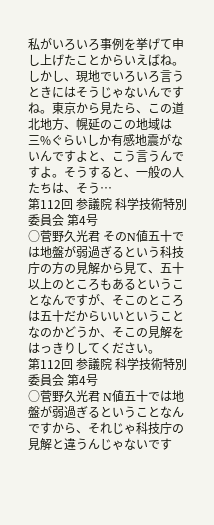私がいろいろ事例を挙げて申し上げたことからいえばね。しかし、現地でいろいろ言うときにはそうじゃないんですね。東京から見たら、この道北地方、幌延のこの地域は三%ぐらいしか有感地震がないんですよと、こう言うんですよ。そうすると、一般の人たちは、そう…
第112回 参議院 科学技術特別委員会 第4号
○菅野久光君 そのN値五十では地盤が弱過ぎるという科技庁の方の見解から見て、五十以上のところもあるということなんですが、そこのところは五十だからいいということなのかどうか、そこの見解をはっきりしてください。
第112回 参議院 科学技術特別委員会 第4号
○菅野久光君 N値五十では地盤が弱過ぎるということなんですから、それじゃ科技庁の見解と違うんじゃないです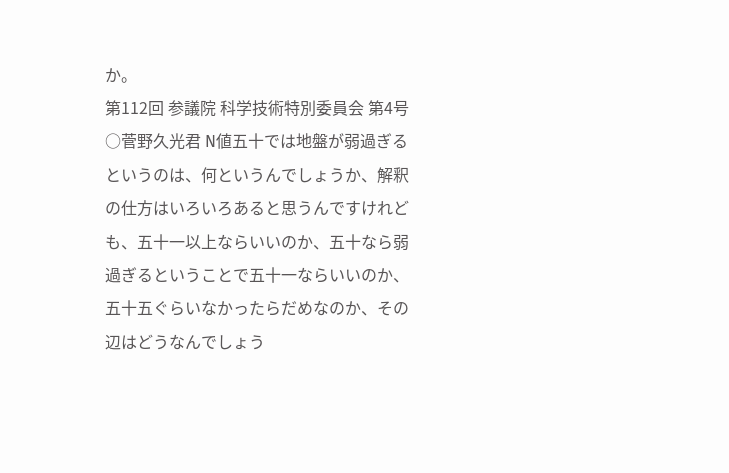か。
第112回 参議院 科学技術特別委員会 第4号
○菅野久光君 N値五十では地盤が弱過ぎるというのは、何というんでしょうか、解釈の仕方はいろいろあると思うんですけれども、五十一以上ならいいのか、五十なら弱過ぎるということで五十一ならいいのか、五十五ぐらいなかったらだめなのか、その辺はどうなんでしょう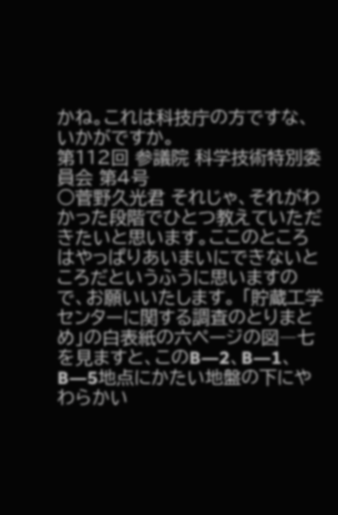かね。これは科技庁の方ですな、いかがですか。
第112回 参議院 科学技術特別委員会 第4号
○菅野久光君 それじゃ、それがわかった段階でひとつ教えていただきたいと思います。ここのところはやっぱりあいまいにできないところだというふうに思いますので、お願いいたします。 「貯蔵工学センターに関する調査のとりまとめ」の白表紙の六ページの図―七を見ますと、このB―2、B―1、B―5地点にかたい地盤の下にやわらかい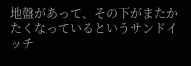地盤があって、その下がまたかたくなっているというサンドイッチ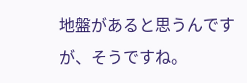地盤があると思うんですが、そうですね。